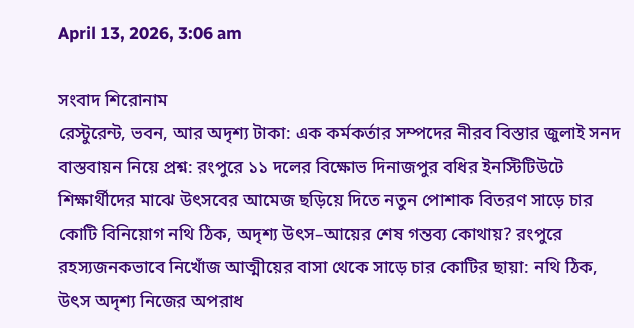April 13, 2026, 3:06 am

সংবাদ শিরোনাম
রেস্টুরেন্ট, ভবন, আর অদৃশ্য টাকা: এক কর্মকর্তার সম্পদের নীরব বিস্তার জুলাই সনদ বাস্তবায়ন নিয়ে প্রশ্ন: রংপুরে ১১ দলের বিক্ষোভ দিনাজপুর বধির ইনস্টিটিউটে শিক্ষার্থীদের মাঝে উৎসবের আমেজ ছড়িয়ে দিতে নতুন পোশাক বিতরণ সাড়ে চার কোটি বিনিয়োগ নথি ঠিক, অদৃশ্য উৎস–আয়ের শেষ গন্তব্য কোথায়? রংপুরে রহস্যজনকভাবে নিখোঁজ আত্মীয়ের বাসা থেকে সাড়ে চার কোটির ছায়া: নথি ঠিক, উৎস অদৃশ্য নিজের অপরাধ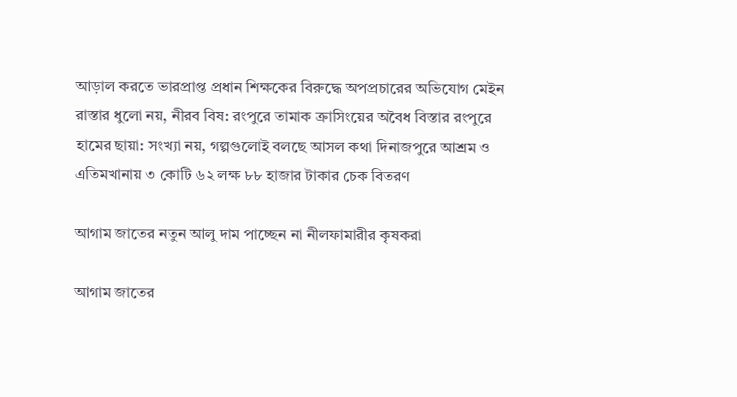আড়াল করতে ভারপ্রাপ্ত প্রধান শিক্ষকের বিরুদ্ধে অপপ্রচারের অভিযোগ মেইন রাস্তার ধুলো নয়, নীরব বিষ: রংপুরে তামাক ক্রাসিংয়ের অবৈধ বিস্তার রংপুরে হামের ছায়া: সংখ্যা নয়, গল্পগুলোই বলছে আসল কথা দিনাজপুরে আশ্রম ও এতিমখানায় ৩ কোটি ৬২ লক্ষ ৮৮ হাজার টাকার চেক বিতরণ

আগাম জাতের নতুন আলু দাম পাচ্ছেন না নীলফামারীর কৃষকরা

আগাম জাতের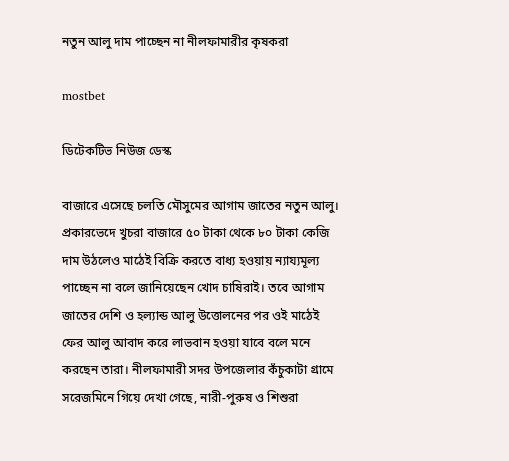নতুন আলু দাম পাচ্ছেন না নীলফামারীর কৃষকরা

mostbet

ডিটেকটিভ নিউজ ডেস্ক

বাজারে এসেছে চলতি মৌসুমের আগাম জাতের নতুন আলু। প্রকারভেদে খুচরা বাজারে ৫০ টাকা থেকে ৮০ টাকা কেজি দাম উঠলেও মাঠেই বিক্রি করতে বাধ্য হওয়ায় ন্যায্যমূল্য পাচ্ছেন না বলে জানিয়েছেন খোদ চাষিরাই। তবে আগাম জাতের দেশি ও হল্যান্ড আলু উত্তোলনের পর ওই মাঠেই ফের আলু আবাদ করে লাভবান হওয়া যাবে বলে মনে করছেন তারা। নীলফামারী সদর উপজেলার কঁচুকাটা গ্রামে সরেজমিনে গিয়ে দেখা গেছে, নারী-পুরুষ ও শিশুরা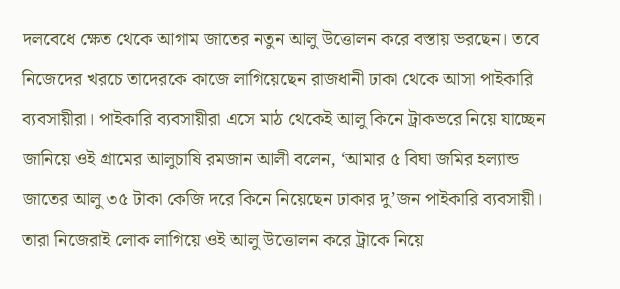দলবেধে ক্ষেত থেকে আগাম জাতের নতুন আলু উত্তোলন করে বস্তায় ভরছেন। তবে নিজেদের খরচে তাদেরকে কাজে লাগিয়েছেন রাজধানী ঢাকা থেকে আসা পাইকারি ব্যবসায়ীরা। পাইকারি ব্যবসায়ীরা এসে মাঠ থেকেই আলু কিনে ট্রাকভরে নিয়ে যাচ্ছেন জানিয়ে ওই গ্রামের আলুচাষি রমজান আলী বলেন, ‘আমার ৫ বিঘা জমির হল্যান্ড জাতের আলু ৩৫ টাকা কেজি দরে কিনে নিয়েছেন ঢাকার দু’জন পাইকারি ব্যবসায়ী। তারা নিজেরাই লোক লাগিয়ে ওই আলু উত্তোলন করে ট্রাকে নিয়ে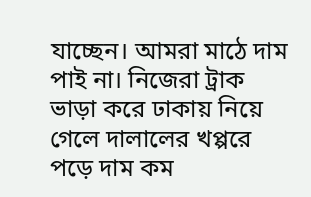যাচ্ছেন। আমরা মাঠে দাম পাই না। নিজেরা ট্রাক ভাড়া করে ঢাকায় নিয়ে গেলে দালালের খপ্পরে পড়ে দাম কম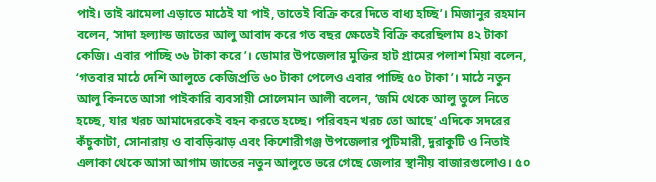পাই। তাই ঝামেলা এড়াতে মাঠেই যা পাই, তাতেই বিক্রি করে দিতে বাধ্য হচ্ছি’। মিজানুর রহমান বলেন, ‘সাদা হল্যান্ড জাতের আলু আবাদ করে গত বছর ক্ষেতেই বিক্রি করেছিলাম ৪২ টাকা কেজি। এবার পাচ্ছি ৩৬ টাকা করে’। ডোমার উপজেলার মুক্তির হাট গ্রামের পলাশ মিয়া বলেন, ‘গতবার মাঠে দেশি আলুতে কেজিপ্রতি ৬০ টাকা পেলেও এবার পাচ্ছি ৫০ টাকা’। মাঠে নতুন আলু কিনতে আসা পাইকারি ব্যবসায়ী সোলেমান আলী বলেন, ‘জমি থেকে আলু তুলে নিতে হচ্ছে, যার খরচ আমাদেরকেই বহন করতে হচ্ছে। পরিবহন খরচ তো আছে’ এদিকে সদরের কঁচুকাটা, সোনারায় ও বাবড়িঝাড় এবং কিশোরীগঞ্জ উপজেলার পুটিমারী, দুরাকুটি ও নিতাই এলাকা থেকে আসা আগাম জাতের নতুন আলুতে ভরে গেছে জেলার স্থানীয় বাজারগুলোও। ৫০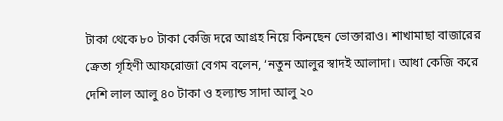টাকা থেকে ৮০ টাকা কেজি দরে আগ্রহ নিয়ে কিনছেন ভোক্তারাও। শাখামাছা বাজারের ক্রেতা গৃহিণী আফরোজা বেগম বলেন, ‘নতুন আলুর স্বাদই আলাদা। আধা কেজি করে দেশি লাল আলু ৪০ টাকা ও হল্যান্ড সাদা আলু ২০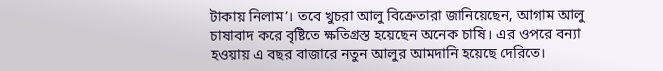টাকায় নিলাম’। তবে খুচরা আলু বিক্রেতারা জানিয়েছেন, আগাম আলু চাষাবাদ করে বৃষ্টিতে ক্ষতিগ্রস্ত হয়েছেন অনেক চাষি। এর ওপরে বন্যা হওয়ায় এ বছর বাজারে নতুন আলুর আমদানি হয়েছে দেরিতে।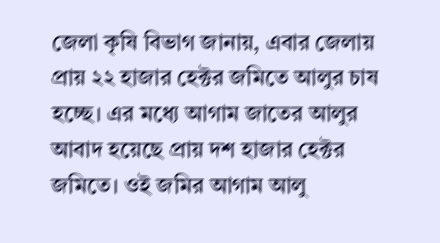জেলা কৃষি বিভাগ জানায়, এবার জেলায় প্রায় ২২ হাজার হেক্টর জমিতে আলুর চাষ হচ্ছে। এর মধ্যে আগাম জাতের আলুর আবাদ হয়েছে প্রায় দশ হাজার হেক্টর জমিতে। ওই জমির আগাম আলু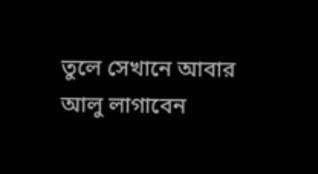তুলে সেখানে আবার আলু লাগাবেন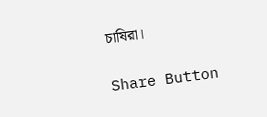চাষিরা।

Share Button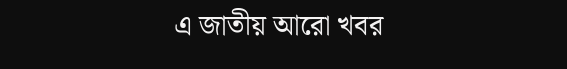এ জাতীয় আরো খবর